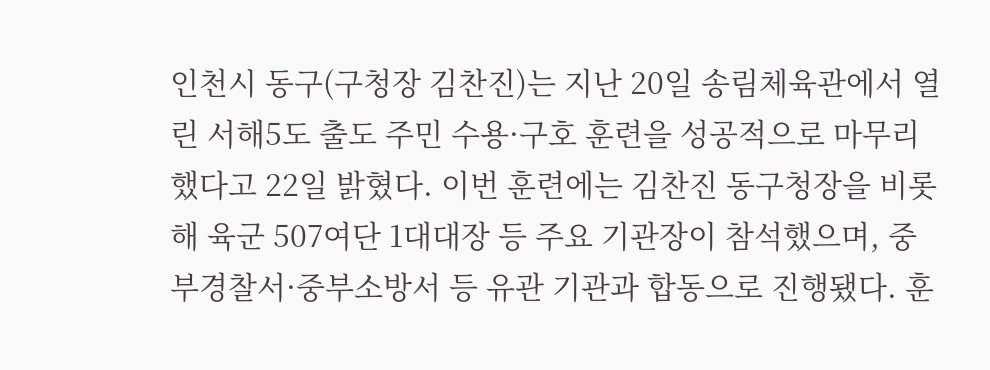인천시 동구(구청장 김찬진)는 지난 20일 송림체육관에서 열린 서해5도 출도 주민 수용·구호 훈련을 성공적으로 마무리했다고 22일 밝혔다. 이번 훈련에는 김찬진 동구청장을 비롯해 육군 507여단 1대대장 등 주요 기관장이 참석했으며, 중부경찰서·중부소방서 등 유관 기관과 합동으로 진행됐다. 훈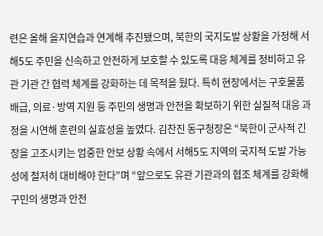련은 올해 을지연습과 연계해 추진됐으며, 북한의 국지도발 상황을 가정해 서해5도 주민을 신속하고 안전하게 보호할 수 있도록 대응 체계를 정비하고 유관 기관 간 협력 체계를 강화하는 데 목적을 뒀다. 특히 현장에서는 구호물품 배급, 의료·방역 지원 등 주민의 생명과 안전을 확보하기 위한 실질적 대응 과정을 시연해 훈련의 실효성을 높였다. 김찬진 동구청장은 “북한이 군사적 긴장을 고조시키는 엄중한 안보 상황 속에서 서해5도 지역의 국지적 도발 가능성에 철저히 대비해야 한다”며 “앞으로도 유관 기관과의 협조 체계를 강화해 구민의 생명과 안전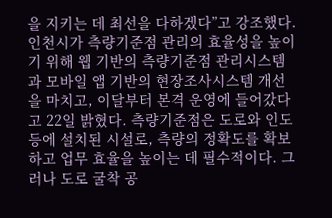을 지키는 데 최선을 다하겠다”고 강조했다.
인천시가 측량기준점 관리의 효율성을 높이기 위해 웹 기반의 측량기준점 관리시스템과 모바일 앱 기반의 현장조사시스템 개선을 마치고, 이달부터 본격 운영에 들어갔다고 22일 밝혔다. 측량기준점은 도로와 인도 등에 설치된 시설로, 측량의 정확도를 확보하고 업무 효율을 높이는 데 필수적이다. 그러나 도로 굴착 공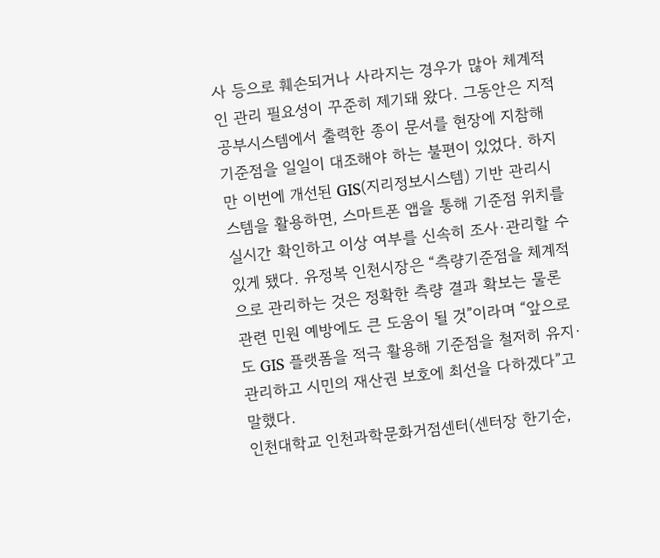사 등으로 훼손되거나 사라지는 경우가 많아 체계적인 관리 필요성이 꾸준히 제기돼 왔다. 그동안은 지적공부시스템에서 출력한 종이 문서를 현장에 지참해 기준점을 일일이 대조해야 하는 불편이 있었다. 하지만 이번에 개선된 GIS(지리정보시스템) 기반 관리시스템을 활용하면, 스마트폰 앱을 통해 기준점 위치를 실시간 확인하고 이상 여부를 신속히 조사·관리할 수 있게 됐다. 유정복 인천시장은 “측량기준점을 체계적으로 관리하는 것은 정확한 측량 결과 확보는 물론 관련 민원 예방에도 큰 도움이 될 것”이라며 “앞으로도 GIS 플랫폼을 적극 활용해 기준점을 철저히 유지·관리하고 시민의 재산권 보호에 최선을 다하겠다”고 말했다.
인천대학교 인천과학문화거점센터(센터장 한기순,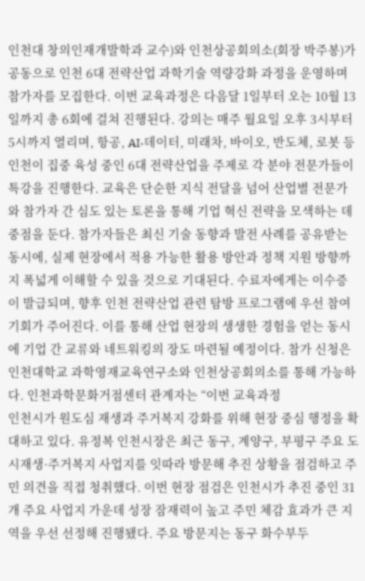인천대 창의인재개발학과 교수)와 인천상공회의소(회장 박주봉)가 공동으로 인천 6대 전략산업 과학기술 역량강화 과정을 운영하며 참가자를 모집한다. 이번 교육과정은 다음달 1일부터 오는 10월 13일까지 총 6회에 걸쳐 진행된다. 강의는 매주 월요일 오후 3시부터 5시까지 열리며, 항공, AI·데이터, 미래차, 바이오, 반도체, 로봇 등 인천이 집중 육성 중인 6대 전략산업을 주제로 각 분야 전문가들이 특강을 진행한다. 교육은 단순한 지식 전달을 넘어 산업별 전문가와 참가자 간 심도 있는 토론을 통해 기업 혁신 전략을 모색하는 데 중점을 둔다. 참가자들은 최신 기술 동향과 발전 사례를 공유받는 동시에, 실제 현장에서 적용 가능한 활용 방안과 정책 지원 방향까지 폭넓게 이해할 수 있을 것으로 기대된다. 수료자에게는 이수증이 발급되며, 향후 인천 전략산업 관련 탐방 프로그램에 우선 참여 기회가 주어진다. 이를 통해 산업 현장의 생생한 경험을 얻는 동시에 기업 간 교류와 네트워킹의 장도 마련될 예정이다. 참가 신청은 인천대학교 과학영재교육연구소와 인천상공회의소를 통해 가능하다. 인천과학문화거점센터 관계자는 “이번 교육과정
인천시가 원도심 재생과 주거복지 강화를 위해 현장 중심 행정을 확대하고 있다. 유정복 인천시장은 최근 동구, 계양구, 부평구 주요 도시재생·주거복지 사업지를 잇따라 방문해 추진 상황을 점검하고 주민 의견을 직접 청취했다. 이번 현장 점검은 인천시가 추진 중인 31개 주요 사업지 가운데 성장 잠재력이 높고 주민 체감 효과가 큰 지역을 우선 선정해 진행됐다. 주요 방문지는 동구 화수부두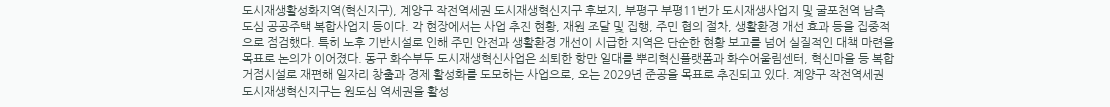도시재생활성화지역(혁신지구), 계양구 작전역세권 도시재생혁신지구 후보지, 부평구 부평11번가 도시재생사업지 및 굴포천역 남측 도심 공공주택 복합사업지 등이다. 각 현장에서는 사업 추진 현황, 재원 조달 및 집행, 주민 협의 절차, 생활환경 개선 효과 등을 집중적으로 점검했다. 특히 노후 기반시설로 인해 주민 안전과 생활환경 개선이 시급한 지역은 단순한 현황 보고를 넘어 실질적인 대책 마련을 목표로 논의가 이어졌다. 동구 화수부두 도시재생혁신사업은 쇠퇴한 항만 일대를 뿌리혁신플랫폼과 화수어울림센터, 혁신마을 등 복합거점시설로 재편해 일자리 창출과 경제 활성화를 도모하는 사업으로, 오는 2029년 준공을 목표로 추진되고 있다. 계양구 작전역세권 도시재생혁신지구는 원도심 역세권을 활성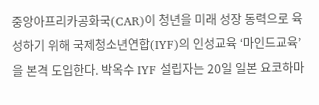중앙아프리카공화국(CAR)이 청년을 미래 성장 동력으로 육성하기 위해 국제청소년연합(IYF)의 인성교육 ‘마인드교육’을 본격 도입한다. 박옥수 IYF 설립자는 20일 일본 요코하마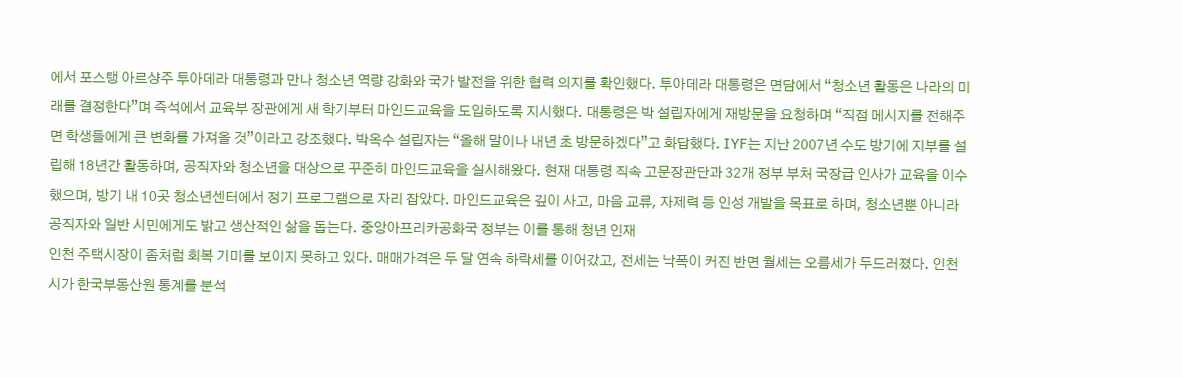에서 포스탱 아르샹주 투아데라 대통령과 만나 청소년 역량 강화와 국가 발전을 위한 협력 의지를 확인했다. 투아데라 대통령은 면담에서 “청소년 활동은 나라의 미래를 결정한다”며 즉석에서 교육부 장관에게 새 학기부터 마인드교육을 도입하도록 지시했다. 대통령은 박 설립자에게 재방문을 요청하며 “직접 메시지를 전해주면 학생들에게 큰 변화를 가져올 것”이라고 강조했다. 박옥수 설립자는 “올해 말이나 내년 초 방문하겠다”고 화답했다. IYF는 지난 2007년 수도 방기에 지부를 설립해 18년간 활동하며, 공직자와 청소년을 대상으로 꾸준히 마인드교육을 실시해왔다. 현재 대통령 직속 고문장관단과 32개 정부 부처 국장급 인사가 교육을 이수했으며, 방기 내 10곳 청소년센터에서 정기 프로그램으로 자리 잡았다. 마인드교육은 깊이 사고, 마음 교류, 자제력 등 인성 개발을 목표로 하며, 청소년뿐 아니라 공직자와 일반 시민에게도 밝고 생산적인 삶을 돕는다. 중앙아프리카공화국 정부는 이를 통해 청년 인재
인천 주택시장이 좀처럼 회복 기미를 보이지 못하고 있다. 매매가격은 두 달 연속 하락세를 이어갔고, 전세는 낙폭이 커진 반면 월세는 오름세가 두드러졌다. 인천시가 한국부동산원 통계를 분석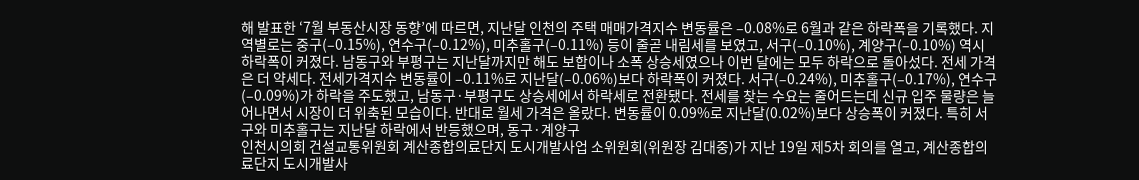해 발표한 ‘7월 부동산시장 동향’에 따르면, 지난달 인천의 주택 매매가격지수 변동률은 –0.08%로 6월과 같은 하락폭을 기록했다. 지역별로는 중구(–0.15%), 연수구(–0.12%), 미추홀구(–0.11%) 등이 줄곧 내림세를 보였고, 서구(–0.10%), 계양구(–0.10%) 역시 하락폭이 커졌다. 남동구와 부평구는 지난달까지만 해도 보합이나 소폭 상승세였으나 이번 달에는 모두 하락으로 돌아섰다. 전세 가격은 더 약세다. 전세가격지수 변동률이 –0.11%로 지난달(–0.06%)보다 하락폭이 커졌다. 서구(–0.24%), 미추홀구(–0.17%), 연수구(–0.09%)가 하락을 주도했고, 남동구·부평구도 상승세에서 하락세로 전환됐다. 전세를 찾는 수요는 줄어드는데 신규 입주 물량은 늘어나면서 시장이 더 위축된 모습이다. 반대로 월세 가격은 올랐다. 변동률이 0.09%로 지난달(0.02%)보다 상승폭이 커졌다. 특히 서구와 미추홀구는 지난달 하락에서 반등했으며, 동구·계양구
인천시의회 건설교통위원회 계산종합의료단지 도시개발사업 소위원회(위원장 김대중)가 지난 19일 제5차 회의를 열고, 계산종합의료단지 도시개발사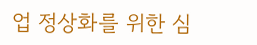업 정상화를 위한 심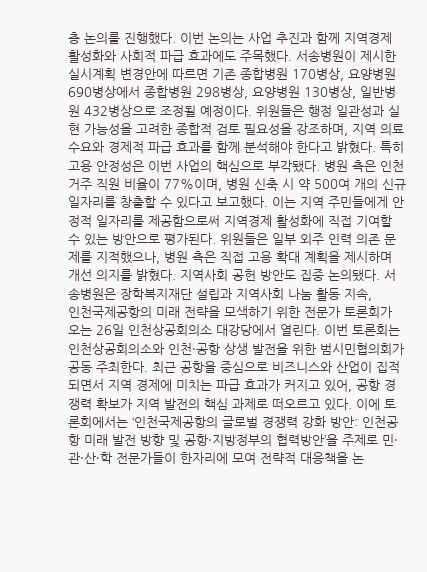층 논의를 진행했다. 이번 논의는 사업 추진과 함께 지역경제 활성화와 사회적 파급 효과에도 주목했다. 서송병원이 제시한 실시계획 변경안에 따르면 기존 종합병원 170병상, 요양병원 690병상에서 종합병원 298병상, 요양병원 130병상, 일반병원 432병상으로 조정될 예정이다. 위원들은 행정 일관성과 실현 가능성을 고려한 종합적 검토 필요성을 강조하며, 지역 의료 수요와 경제적 파급 효과를 함께 분석해야 한다고 밝혔다. 특히 고용 안정성은 이번 사업의 핵심으로 부각됐다. 병원 측은 인천 거주 직원 비율이 77%이며, 병원 신축 시 약 500여 개의 신규 일자리를 창출할 수 있다고 보고했다. 이는 지역 주민들에게 안정적 일자리를 제공함으로써 지역경제 활성화에 직접 기여할 수 있는 방안으로 평가된다. 위원들은 일부 외주 인력 의존 문제를 지적했으나, 병원 측은 직접 고용 확대 계획을 제시하며 개선 의지를 밝혔다. 지역사회 공헌 방안도 집중 논의됐다. 서송병원은 장학복지재단 설립과 지역사회 나눔 활동 지속,
인천국제공항의 미래 전략을 모색하기 위한 전문가 토론회가 오는 26일 인천상공회의소 대강당에서 열린다. 이번 토론회는 인천상공회의소와 인천·공항 상생 발전을 위한 범시민협의회가 공동 주최한다. 최근 공항을 중심으로 비즈니스와 산업이 집적되면서 지역 경제에 미치는 파급 효과가 커지고 있어, 공항 경쟁력 확보가 지역 발전의 핵심 과제로 떠오르고 있다. 이에 토론회에서는 ‘인천국제공항의 글로벌 경쟁력 강화 방안: 인천공항 미래 발전 방향 및 공항·지방정부의 협력방안’을 주제로 민·관·산·학 전문가들이 한자리에 모여 전략적 대응책을 논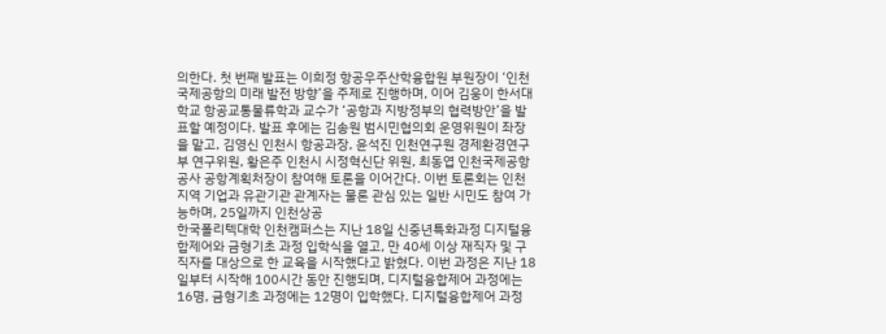의한다. 첫 번째 발표는 이희정 항공우주산학융합원 부원장이 ‘인천국제공항의 미래 발전 방향’을 주제로 진행하며, 이어 김웅이 한서대학교 항공교통물류학과 교수가 ‘공항과 지방정부의 협력방안’을 발표할 예정이다. 발표 후에는 김송원 범시민협의회 운영위원이 좌장을 맡고, 김영신 인천시 항공과장, 윤석진 인천연구원 경제환경연구부 연구위원, 황은주 인천시 시정혁신단 위원, 최동엽 인천국제공항공사 공항계획처장이 참여해 토론을 이어간다. 이번 토론회는 인천지역 기업과 유관기관 관계자는 물론 관심 있는 일반 시민도 참여 가능하며, 25일까지 인천상공
한국폴리텍대학 인천캠퍼스는 지난 18일 신중년특화과정 디지털융합제어와 금형기초 과정 입학식을 열고, 만 40세 이상 재직자 및 구직자를 대상으로 한 교육을 시작했다고 밝혔다. 이번 과정은 지난 18일부터 시작해 100시간 동안 진행되며, 디지털융합제어 과정에는 16명, 금형기초 과정에는 12명이 입학했다. 디지털융합제어 과정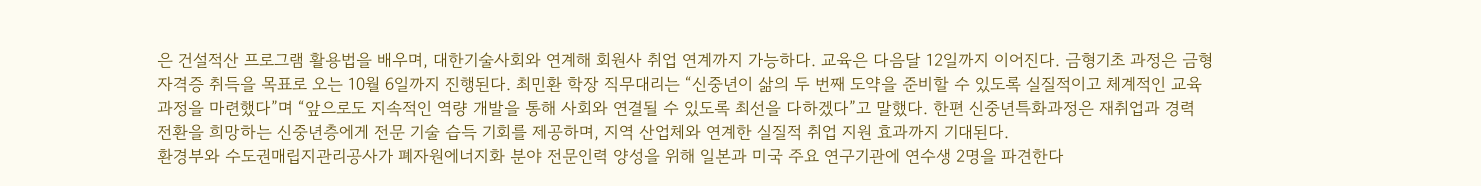은 건설적산 프로그램 활용법을 배우며, 대한기술사회와 연계해 회원사 취업 연계까지 가능하다. 교육은 다음달 12일까지 이어진다. 금형기초 과정은 금형 자격증 취득을 목표로 오는 10월 6일까지 진행된다. 최민환 학장 직무대리는 “신중년이 삶의 두 번째 도약을 준비할 수 있도록 실질적이고 체계적인 교육과정을 마련했다”며 “앞으로도 지속적인 역량 개발을 통해 사회와 연결될 수 있도록 최선을 다하겠다”고 말했다. 한편 신중년특화과정은 재취업과 경력 전환을 희망하는 신중년층에게 전문 기술 습득 기회를 제공하며, 지역 산업체와 연계한 실질적 취업 지원 효과까지 기대된다.
환경부와 수도권매립지관리공사가 폐자원에너지화 분야 전문인력 양성을 위해 일본과 미국 주요 연구기관에 연수생 2명을 파견한다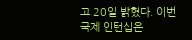고 20일 밝혔다. 이번 국제 인턴십은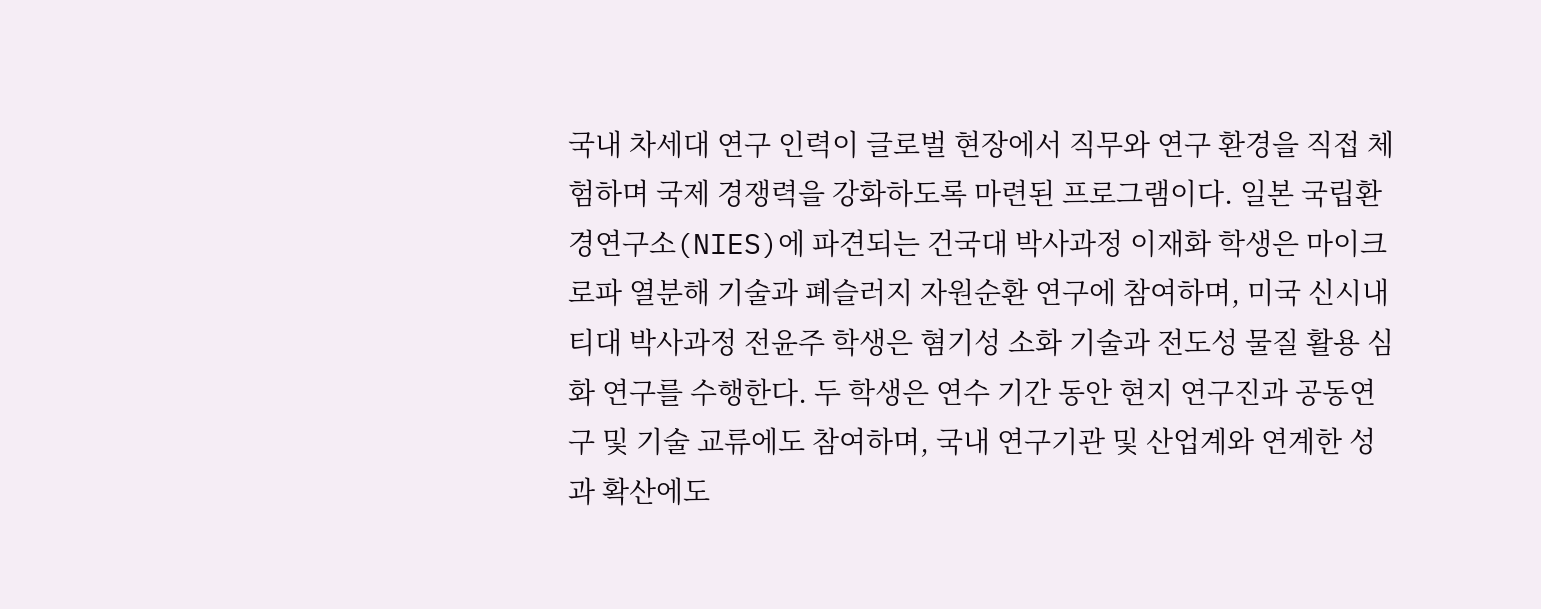국내 차세대 연구 인력이 글로벌 현장에서 직무와 연구 환경을 직접 체험하며 국제 경쟁력을 강화하도록 마련된 프로그램이다. 일본 국립환경연구소(NIES)에 파견되는 건국대 박사과정 이재화 학생은 마이크로파 열분해 기술과 폐슬러지 자원순환 연구에 참여하며, 미국 신시내티대 박사과정 전윤주 학생은 혐기성 소화 기술과 전도성 물질 활용 심화 연구를 수행한다. 두 학생은 연수 기간 동안 현지 연구진과 공동연구 및 기술 교류에도 참여하며, 국내 연구기관 및 산업계와 연계한 성과 확산에도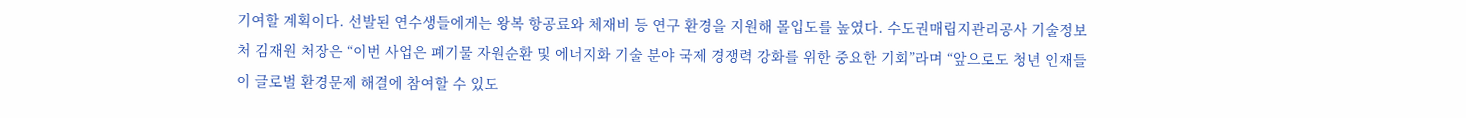기여할 계획이다. 선발된 연수생들에게는 왕복 항공료와 체재비 등 연구 환경을 지원해 몰입도를 높였다. 수도권매립지관리공사 기술정보처 김재원 처장은 “이번 사업은 폐기물 자원순환 및 에너지화 기술 분야 국제 경쟁력 강화를 위한 중요한 기회”라며 “앞으로도 청년 인재들이 글로벌 환경문제 해결에 참여할 수 있도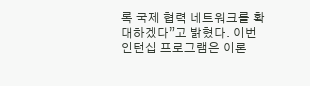록 국제 협력 네트워크를 확대하겠다”고 밝혔다. 이번 인턴십 프로그램은 이론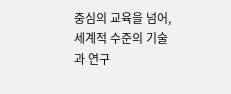중심의 교육을 넘어, 세계적 수준의 기술과 연구